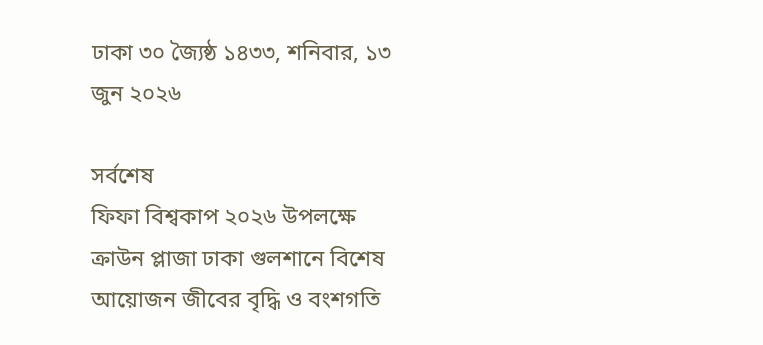ঢাকা ৩০ জ্যৈষ্ঠ ১৪৩৩, শনিবার, ১৩ জুন ২০২৬

সর্বশেষ
ফিফা বিশ্বকাপ ২০২৬ উপলক্ষে ক্রাউন প্লাজা ঢাকা গুলশানে বিশেষ আয়োজন জীবের বৃদ্ধি ও বংশগতি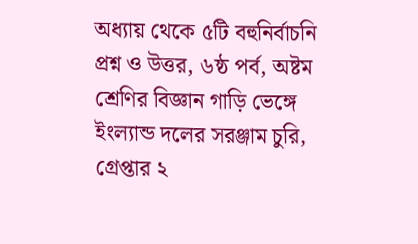অধ্যায় থেকে ৫টি বহুনির্বাচনি প্রশ্ন ও উত্তর, ৬ষ্ঠ পর্ব, অষ্টম শ্রেণির বিজ্ঞান গাড়ি ভেঙ্গে ইংল্যান্ড দলের সরঞ্জাম চুরি, গ্রেপ্তার ২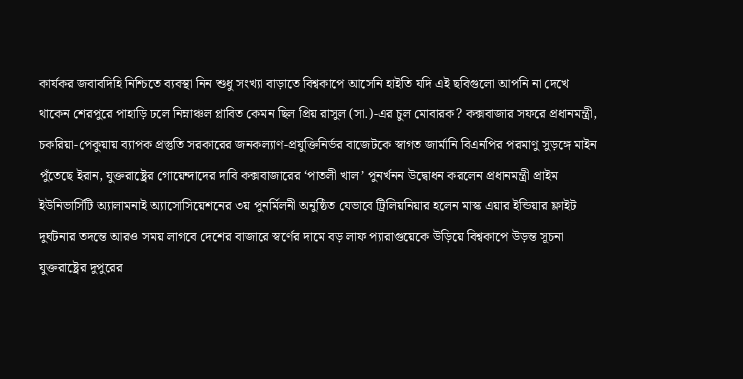কার্যকর জবাবদিহি নিশ্চিতে ব্যবস্থা নিন শুধু সংখ্যা বাড়াতে বিশ্বকাপে আসেনি হাইতি যদি এই ছবিগুলো আপনি না দেখে থাকেন শেরপুরে পাহাড়ি ঢলে নিম্নাঞ্চল প্লাবিত কেমন ছিল প্রিয় রাসুল (সা.)-এর চুল মোবারক? কক্সবাজার সফরে প্রধানমন্ত্রী, চকরিয়া-পেকুয়ায় ব্যাপক প্রস্তুতি সরকারের জনকল্যাণ-প্রযুক্তিনির্ভর বাজেটকে স্বাগত জার্মানি বিএনপির পরমাণু সুড়ঙ্গে মাইন পুঁতেছে ইরান, যুক্তরাষ্ট্রের গোয়েন্দাদের দাবি কক্সবাজারের ‘পাতলী খাল’ পুনর্খনন উদ্বোধন করলেন প্রধানমন্ত্রী প্রাইম ইউনিভার্সিটি অ্যালামনাই অ্যাসোসিয়েশনের ৩য় পুনর্মিলনী অনুষ্ঠিত যেভাবে ট্রিলিয়নিয়ার হলেন মাস্ক এয়ার ইন্ডিয়ার ফ্লাইট দুর্ঘটনার তদন্তে আরও সময় লাগবে দেশের বাজারে স্বর্ণের দামে বড় লাফ প্যারাগুয়েকে উড়িয়ে বিশ্বকাপে উড়ন্ত সূচনা যুক্তরাষ্ট্রের দুপুরের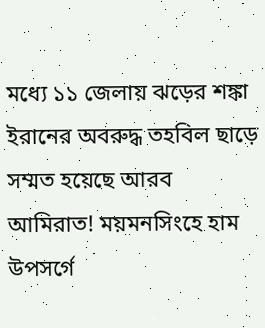মধ্যে ১১ জেলায় ঝড়ের শঙ্কা ইরানের অবরুদ্ধ তহবিল ছাড়ে সম্মত হয়েছে আরব আমিরাত! ময়মনসিংহে হাম উপসর্গে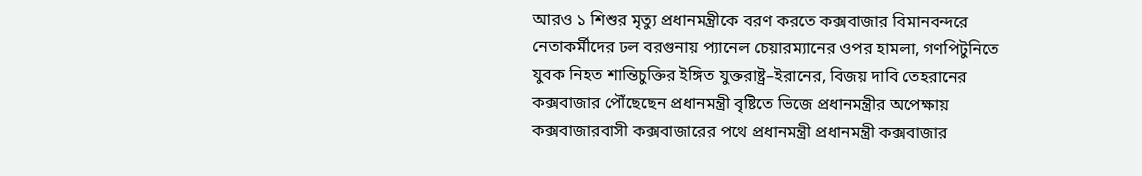আরও ১ শিশুর মৃত্যু প্রধানমন্ত্রীকে বরণ করতে কক্সবাজার বিমানবন্দরে নেতাকর্মীদের ঢল বরগুনায় প্যানেল চেয়ারম্যানের ওপর হামলা, গণপিটুনিতে যুবক নিহত শান্তিচুক্তির ইঙ্গিত যুক্তরাষ্ট্র–ইরানের, বিজয় দাবি তেহরানের কক্সবাজার পৌঁছেছেন প্রধানমন্ত্রী বৃষ্টিতে ভিজে প্রধানমন্ত্রীর অপেক্ষায় কক্সবাজারবাসী কক্সবাজারের পথে প্রধানমন্ত্রী প্রধানমন্ত্রী কক্সবাজার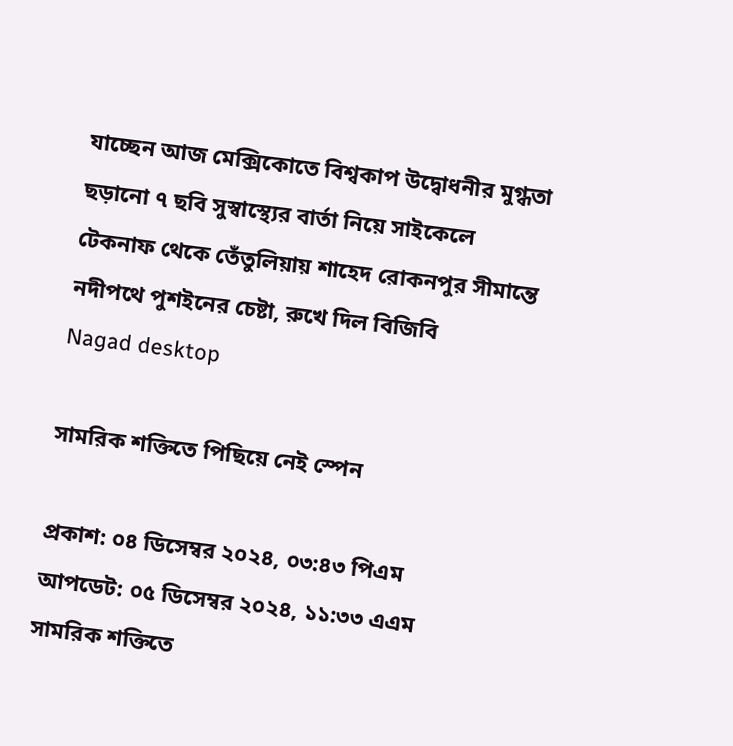যাচ্ছেন আজ মেক্সিকোতে বিশ্বকাপ উদ্বোধনীর মুগ্ধতা ছড়ানো ৭ ছবি সুস্বাস্থ্যের বার্তা নিয়ে সাইকেলে টেকনাফ থেকে তেঁতুলিয়ায় শাহেদ রোকনপুর সীমান্তে নদীপথে পুশইনের চেষ্টা, রুখে দিল বিজিবি
Nagad desktop

সামরিক শক্তিতে পিছিয়ে নেই স্পেন

প্রকাশ: ০৪ ডিসেম্বর ২০২৪, ০৩:৪৩ পিএম
আপডেট: ০৫ ডিসেম্বর ২০২৪, ১১:৩৩ এএম
সামরিক শক্তিতে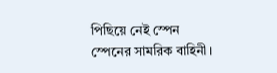পিছিয়ে নেই স্পেন
স্পেনের সামরিক বাহিনী।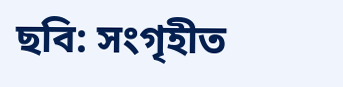ছবি: সংগৃহীত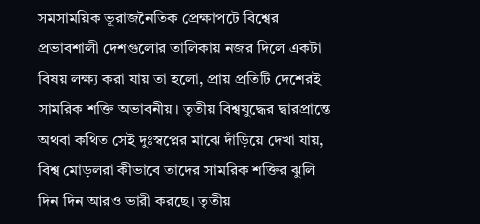সমসাময়িক ভূরাজনৈতিক প্রেক্ষাপটে বিশ্বের প্রভাবশালী দেশগুলোর তালিকায় নজর দিলে একটা বিষয় লক্ষ্য করা যায় তা হলো, প্রায় প্রতিটি দেশেরই সামরিক শক্তি অভাবনীয়। তৃতীয় বিশ্বযুদ্ধের দ্বারপ্রান্তে অথবা কথিত সেই দুঃস্বপ্নের মাঝে দাঁড়িয়ে দেখা যায়, বিশ্ব মোড়লরা কীভাবে তাদের সামরিক শক্তির ঝুলি দিন দিন আরও ভারী করছে। তৃতীয়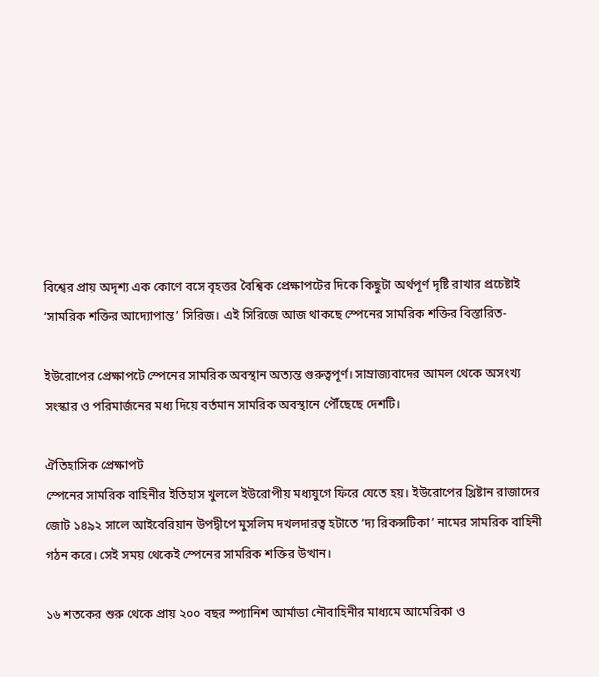বিশ্বের প্রায় অদৃশ্য এক কোণে বসে বৃহত্তর বৈশ্বিক প্রেক্ষাপটের দিকে কিছুটা অর্থপূর্ণ দৃষ্টি রাখার প্রচেষ্টাই ‘সামরিক শক্তির আদ্যোপান্ত’ সিরিজ। এই সিরিজে আজ থাকছে স্পেনের সামরিক শক্তির বিস্তারিত-

ইউরোপের প্রেক্ষাপটে স্পেনের সামরিক অবস্থান অত্যন্ত গুরুত্বপূর্ণ। সাম্রাজ্যবাদের আমল থেকে অসংখ্য সংস্কার ও পরিমার্জনের মধ্য দিয়ে বর্তমান সামরিক অবস্থানে পৌঁছেছে দেশটি।

ঐতিহাসিক প্রেক্ষাপট
স্পেনের সামরিক বাহিনীর ইতিহাস খুললে ইউরোপীয় মধ্যযুগে ফিরে যেতে হয়। ইউরোপের খ্রিষ্টান রাজাদের জোট ১৪৯২ সালে আইবেরিয়ান উপদ্বীপে মুসলিম দখলদারত্ব হটাতে ‘দ্য রিকন্সটিকা’ নামের সামরিক বাহিনী গঠন করে। সেই সময় থেকেই স্পেনের সামরিক শক্তির উত্থান।

১৬ শতকের শুরু থেকে প্রায় ২০০ বছর স্প্যানিশ আর্মাডা নৌবাহিনীর মাধ্যমে আমেরিকা ও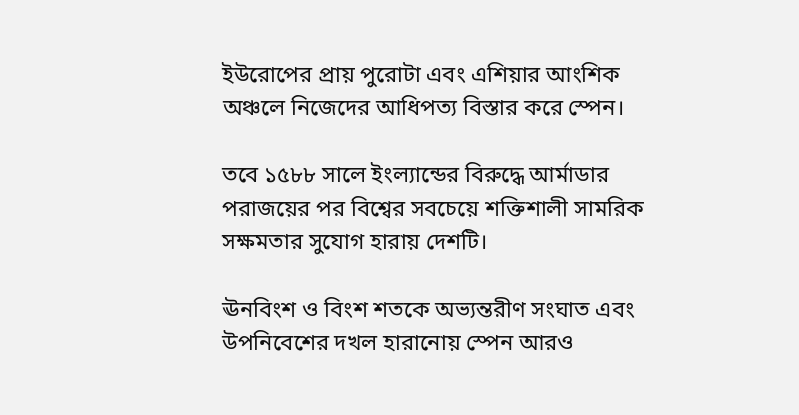ইউরোপের প্রায় পুরোটা এবং এশিয়ার আংশিক অঞ্চলে নিজেদের আধিপত্য বিস্তার করে স্পেন।

তবে ১৫৮৮ সালে ইংল্যান্ডের বিরুদ্ধে আর্মাডার পরাজয়ের পর বিশ্বের সবচেয়ে শক্তিশালী সামরিক সক্ষমতার সুযোগ হারায় দেশটি।

ঊনবিংশ ও বিংশ শতকে অভ্যন্তরীণ সংঘাত এবং উপনিবেশের দখল হারানোয় স্পেন আরও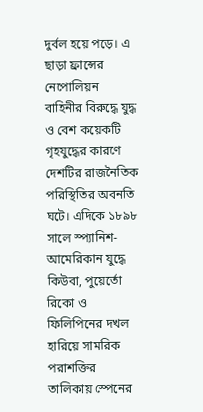দুর্বল হয়ে পড়ে। এ ছাড়া ফ্রান্সের নেপোলিয়ন বাহিনীর বিরুদ্ধে যুদ্ধ ও বেশ কয়েকটি গৃহযুদ্ধের কারণে দেশটির রাজনৈতিক পরিস্থিতির অবনতি ঘটে। এদিকে ১৮৯৮ সালে স্প্যানিশ-আমেরিকান যুদ্ধে কিউবা, পুয়ের্তো রিকো ও ফিলিপিনের দখল হারিয়ে সামরিক পরাশক্তির তালিকায় স্পেনের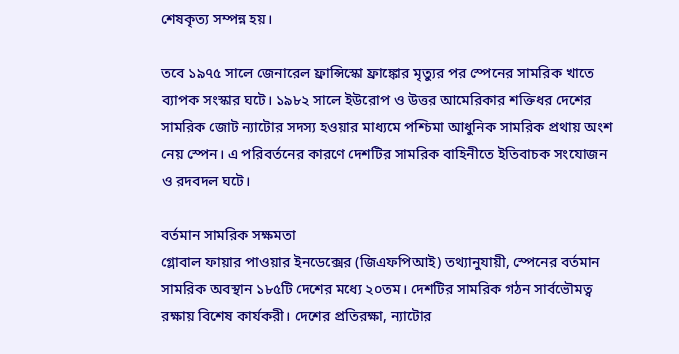শেষকৃত্য সম্পন্ন হয়।

তবে ১৯৭৫ সালে জেনারেল ফ্রান্সিস্কো ফ্রাঙ্কোর মৃত্যুর পর স্পেনের সামরিক খাতে ব্যাপক সংস্কার ঘটে। ১৯৮২ সালে ইউরোপ ও উত্তর আমেরিকার শক্তিধর দেশের সামরিক জোট ন্যাটোর সদস্য হওয়ার মাধ্যমে পশ্চিমা আধুনিক সামরিক প্রথায় অংশ নেয় স্পেন। এ পরিবর্তনের কারণে দেশটির সামরিক বাহিনীতে ইতিবাচক সংযোজন ও রদবদল ঘটে।

বর্তমান সামরিক সক্ষমতা
গ্লোবাল ফায়ার পাওয়ার ইনডেক্সের (জিএফপিআই) তথ্যানুযায়ী, স্পেনের বর্তমান সামরিক অবস্থান ১৮৫টি দেশের মধ্যে ২০তম। দেশটির সামরিক গঠন সার্বভৌমত্ব রক্ষায় বিশেষ কার্যকরী। দেশের প্রতিরক্ষা, ন্যাটোর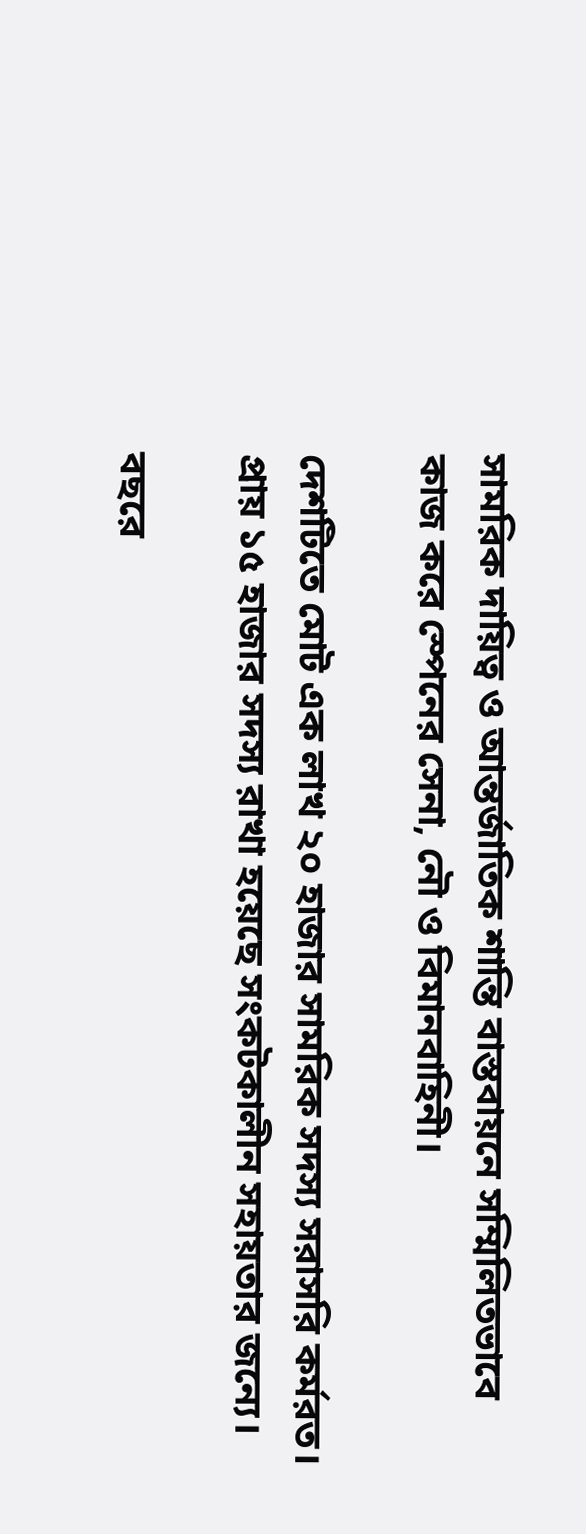সামরিক দায়িত্ব ও আন্তর্জাতিক শান্তি বাস্তবায়নে সম্মিলিতভাবে কাজ করে স্পেনের সেনা, নৌ ও বিমানবাহিনী।

দেশটিতে মোট এক লাখ ২০ হাজার সামরিক সদস্য সরাসরি কর্মরত। প্রায় ১৫ হাজার সদস্য রাখা হয়েছে সংকটকালীন সহায়তার জন্যে।

বছরে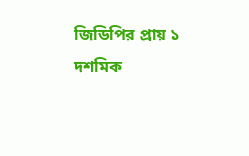জিডিপির প্রায় ১ দশমিক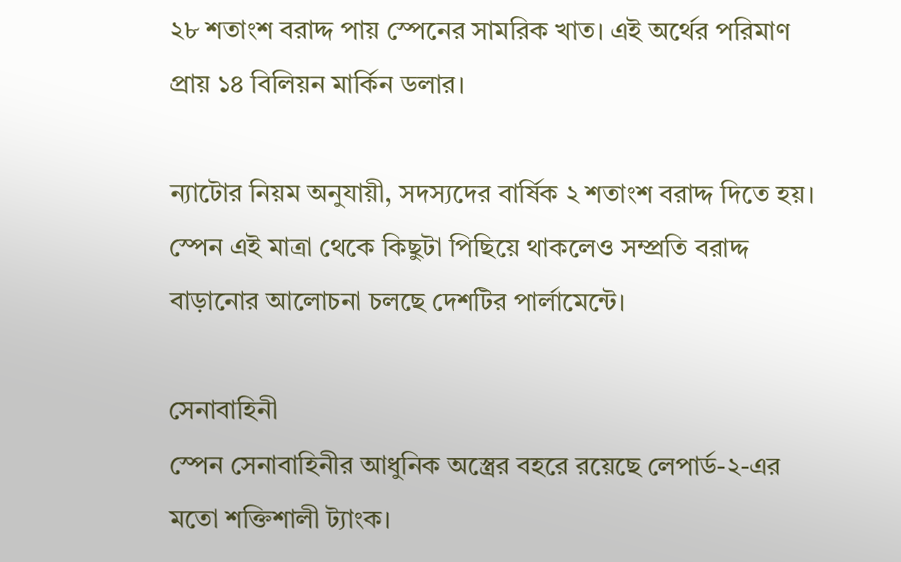২৮ শতাংশ বরাদ্দ পায় স্পেনের সামরিক খাত। এই অর্থের পরিমাণ প্রায় ১৪ বিলিয়ন মার্কিন ডলার।

ন্যাটোর নিয়ম অনুযায়ী, সদস্যদের বার্ষিক ২ শতাংশ বরাদ্দ দিতে হয়। স্পেন এই মাত্রা থেকে কিছুটা পিছিয়ে থাকলেও সম্প্রতি বরাদ্দ বাড়ানোর আলোচনা চলছে দেশটির পার্লামেন্টে।

সেনাবাহিনী
স্পেন সেনাবাহিনীর আধুনিক অস্ত্রের বহরে রয়েছে লেপার্ড-২-এর মতো শক্তিশালী ট্যাংক।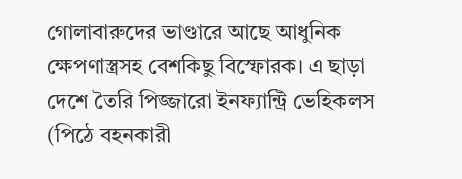গোলাবারুদের ভাণ্ডারে আছে আধুনিক ক্ষেপণাস্ত্রসহ বেশকিছু বিস্ফোরক। এ ছাড়া দেশে তৈরি পিজ্জারো ইনফ্যান্ট্রি ভেহিকলস (পিঠে বহনকারী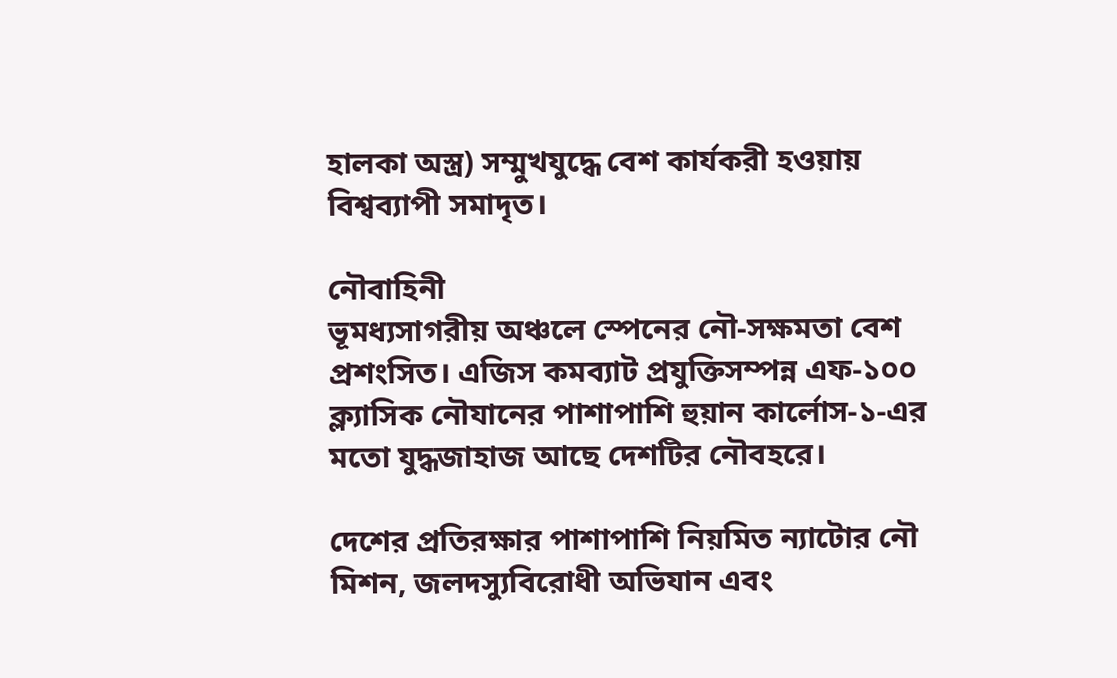হালকা অস্ত্র) সম্মুখযুদ্ধে বেশ কার্যকরী হওয়ায় বিশ্বব্যাপী সমাদৃত।

নৌবাহিনী
ভূমধ্যসাগরীয় অঞ্চলে স্পেনের নৌ-সক্ষমতা বেশ প্রশংসিত। এজিস কমব্যাট প্রযুক্তিসম্পন্ন এফ-১০০ ক্ল্যাসিক নৌযানের পাশাপাশি হুয়ান কার্লোস-১-এর মতো যুদ্ধজাহাজ আছে দেশটির নৌবহরে।

দেশের প্রতিরক্ষার পাশাপাশি নিয়মিত ন্যাটোর নৌ মিশন, জলদস্যুবিরোধী অভিযান এবং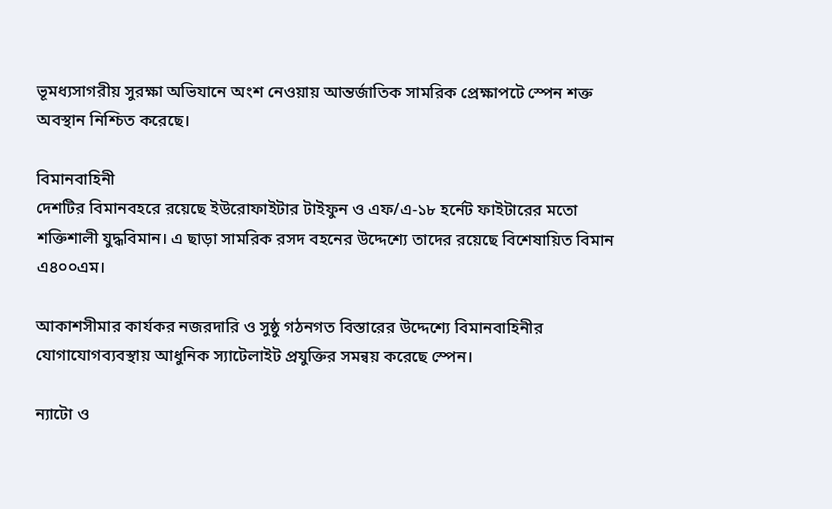ভূমধ্যসাগরীয় সুরক্ষা অভিযানে অংশ নেওয়ায় আন্তর্জাতিক সামরিক প্রেক্ষাপটে স্পেন শক্ত অবস্থান নিশ্চিত করেছে।

বিমানবাহিনী
দেশটির বিমানবহরে রয়েছে ইউরোফাইটার টাইফুন ও এফ/এ-১৮ হর্নেট ফাইটারের মতো শক্তিশালী যুদ্ধবিমান। এ ছাড়া সামরিক রসদ বহনের উদ্দেশ্যে তাদের রয়েছে বিশেষায়িত বিমান এ৪০০এম।

আকাশসীমার কার্যকর নজরদারি ও সুষ্ঠু গঠনগত বিস্তারের উদ্দেশ্যে বিমানবাহিনীর যোগাযোগব্যবস্থায় আধুনিক স্যাটেলাইট প্রযুক্তির সমন্বয় করেছে স্পেন।

ন্যাটো ও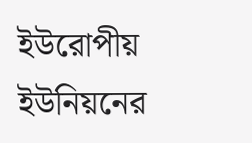ইউরোপীয় ইউনিয়নের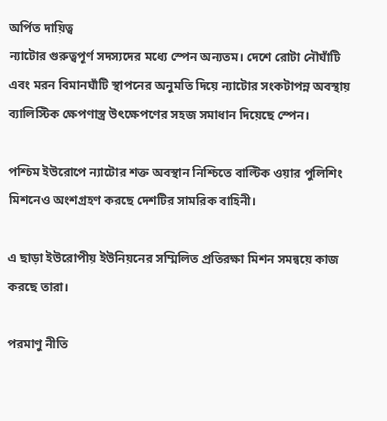অর্পিত দায়িত্ব
ন্যাটোর গুরুত্বপূর্ণ সদস্যদের মধ্যে স্পেন অন্যতম। দেশে রোটা নৌঘাঁটি এবং মরন বিমানঘাঁটি স্থাপনের অনুমতি দিয়ে ন্যাটোর সংকটাপন্ন অবস্থায় ব্যালিস্টিক ক্ষেপণাস্ত্র উৎক্ষেপণের সহজ সমাধান দিয়েছে স্পেন।

পশ্চিম ইউরোপে ন্যাটোর শক্ত অবস্থান নিশ্চিতে বাল্টিক ওয়ার পুলিশিং মিশনেও অংশগ্রহণ করছে দেশটির সামরিক বাহিনী।

এ ছাড়া ইউরোপীয় ইউনিয়নের সম্মিলিত প্রতিরক্ষা মিশন সমন্বয়ে কাজ করছে তারা।

পরমাণু নীতি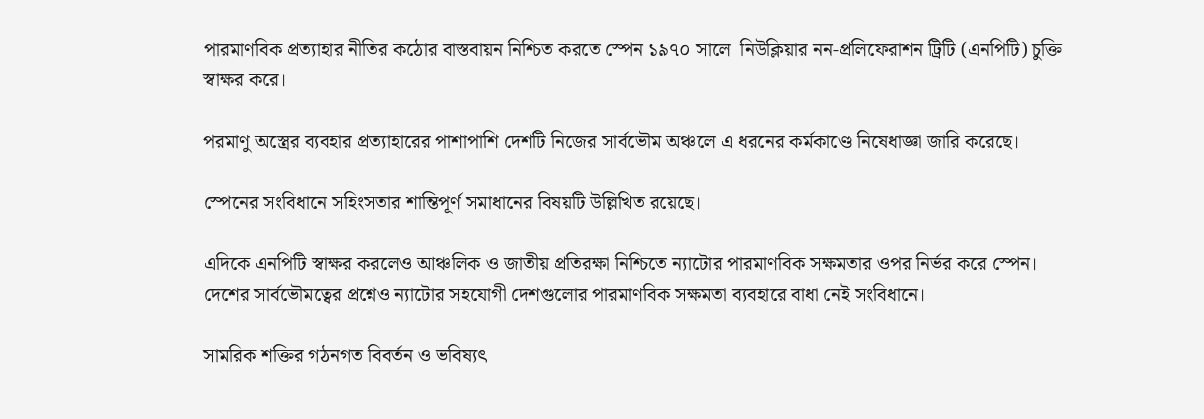পারমাণবিক প্রত্যাহার নীতির কঠোর বাস্তবায়ন নিশ্চিত করতে স্পেন ১৯৭০ সালে  নিউক্লিয়ার নন-প্রলিফেরাশন ট্রিটি (এনপিটি) চুক্তি স্বাক্ষর করে।

পরমাণু অস্ত্রের ব্যবহার প্রত্যাহারের পাশাপাশি দেশটি নিজের সার্বভৌম অঞ্চলে এ ধরনের কর্মকাণ্ডে নিষেধাজ্ঞা জারি করেছে।

স্পেনের সংবিধানে সহিংসতার শান্তিপূর্ণ সমাধানের বিষয়টি উল্লিখিত রয়েছে।

এদিকে এনপিটি স্বাক্ষর করলেও আঞ্চলিক ও জাতীয় প্রতিরক্ষা নিশ্চিতে ন্যাটোর পারমাণবিক সক্ষমতার ওপর নির্ভর করে স্পেন। দেশের সার্বভৌমত্বের প্রশ্নেও ন্যাটোর সহযোগী দেশগুলোর পারমাণবিক সক্ষমতা ব্যবহারে বাধা নেই সংবিধানে।

সামরিক শক্তির গঠনগত বিবর্তন ও ভবিষ্যৎ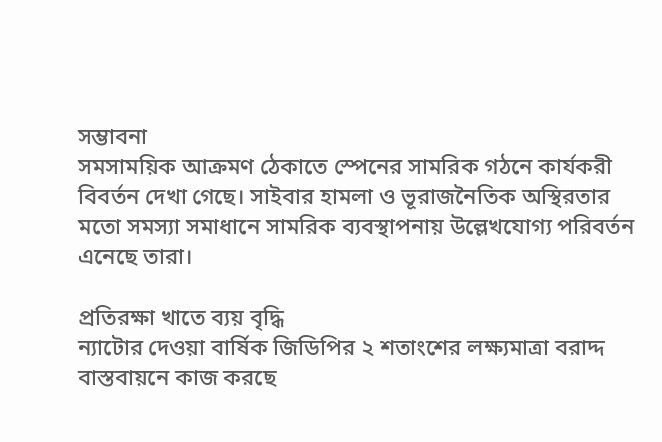সম্ভাবনা
সমসাময়িক আক্রমণ ঠেকাতে স্পেনের সামরিক গঠনে কার্যকরী বিবর্তন দেখা গেছে। সাইবার হামলা ও ভূরাজনৈতিক অস্থিরতার মতো সমস্যা সমাধানে সামরিক ব্যবস্থাপনায় উল্লেখযোগ্য পরিবর্তন এনেছে তারা।

প্রতিরক্ষা খাতে ব্যয় বৃদ্ধি
ন্যাটোর দেওয়া বার্ষিক জিডিপির ২ শতাংশের লক্ষ্যমাত্রা বরাদ্দ বাস্তবায়নে কাজ করছে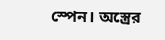স্পেন। অস্ত্রের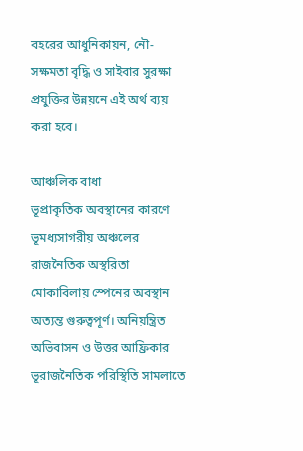বহরের আধুনিকায়ন, নৌ-সক্ষমতা বৃদ্ধি ও সাইবার সুরক্ষা প্রযুক্তির উন্নয়নে এই অর্থ ব্যয় করা হবে।

আঞ্চলিক বাধা
ভূপ্রাকৃতিক অবস্থানের কারণে ভূমধ্যসাগরীয় অঞ্চলের রাজনৈতিক অস্থরিতা মোকাবিলায় স্পেনের অবস্থান অত্যন্ত গুরুত্বপূর্ণ। অনিয়ন্ত্রিত অভিবাসন ও উত্তর আফ্রিকার ভূরাজনৈতিক পরিস্থিতি সামলাতে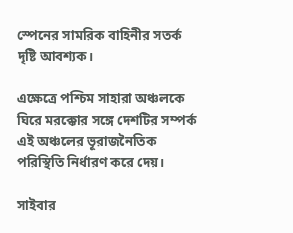স্পেনের সামরিক বাহিনীর সতর্ক দৃষ্টি আবশ্যক।

এক্ষেত্রে পশ্চিম সাহারা অঞ্চলকে ঘিরে মরক্কোর সঙ্গে দেশটির সম্পর্ক এই অঞ্চলের ভূরাজনৈতিক পরিস্থিতি নির্ধারণ করে দেয়।

সাইবার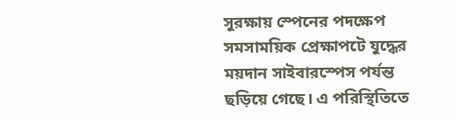সুরক্ষায় স্পেনের পদক্ষেপ
সমসাময়িক প্রেক্ষাপটে যুদ্ধের ময়দান সাইবারস্পেস পর্যন্ত ছড়িয়ে গেছে। এ পরিস্থিতিতে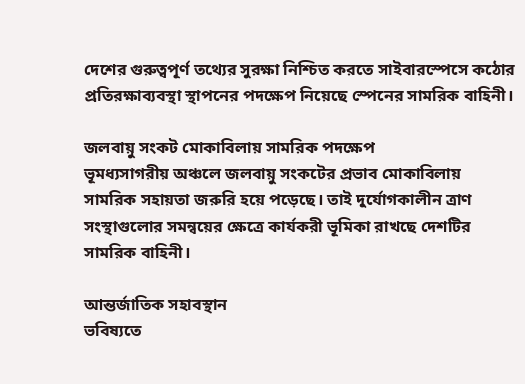দেশের গুরুত্বপূর্ণ তথ্যের সুরক্ষা নিশ্চিত করতে সাইবারস্পেসে কঠোর প্রতিরক্ষাব্যবস্থা স্থাপনের পদক্ষেপ নিয়েছে স্পেনের সামরিক বাহিনী।

জলবায়ু সংকট মোকাবিলায় সামরিক পদক্ষেপ
ভূমধ্যসাগরীয় অঞ্চলে জলবায়ু সংকটের প্রভাব মোকাবিলায় সামরিক সহায়তা জরুরি হয়ে পড়েছে। তাই দুর্যোগকালীন ত্রাণ সংস্থাগুলোর সমন্বয়ের ক্ষেত্রে কার্যকরী ভূমিকা রাখছে দেশটির সামরিক বাহিনী।

আন্তর্জাতিক সহাবস্থান
ভবিষ্যতে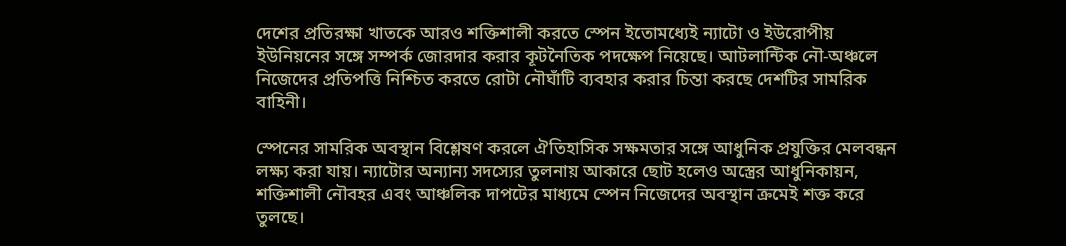দেশের প্রতিরক্ষা খাতকে আরও শক্তিশালী করতে স্পেন ইতোমধ্যেই ন্যাটো ও ইউরোপীয় ইউনিয়নের সঙ্গে সম্পর্ক জোরদার করার কূটনৈতিক পদক্ষেপ নিয়েছে। আটলান্টিক নৌ-অঞ্চলে নিজেদের প্রতিপত্তি নিশ্চিত করতে রোটা নৌঘাঁটি ব্যবহার করার চিন্তা করছে দেশটির সামরিক বাহিনী।

স্পেনের সামরিক অবস্থান বিশ্লেষণ করলে ঐতিহাসিক সক্ষমতার সঙ্গে আধুনিক প্রযুক্তির মেলবন্ধন লক্ষ্য করা যায়। ন্যাটোর অন্যান্য সদস্যের তুলনায় আকারে ছোট হলেও অস্ত্রের আধুনিকায়ন, শক্তিশালী নৌবহর এবং আঞ্চলিক দাপটের মাধ্যমে স্পেন নিজেদের অবস্থান ক্রমেই শক্ত করে তুলছে।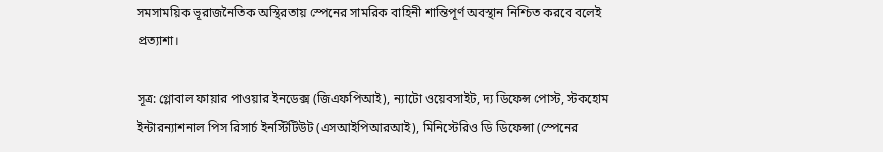সমসাময়িক ভূরাজনৈতিক অস্থিরতায় স্পেনের সামরিক বাহিনী শান্তিপূর্ণ অবস্থান নিশ্চিত করবে বলেই প্রত্যাশা।

সূত্র: গ্লোবাল ফায়ার পাওয়ার ইনডেক্স (জিএফপিআই), ন্যাটো ওয়েবসাইট, দ্য ডিফেন্স পোস্ট, স্টকহোম ইন্টারন্যাশনাল পিস রিসার্চ ইনস্টিটিউট (এসআইপিআরআই), মিনিস্টেরিও ডি ডিফেন্সা (স্পেনের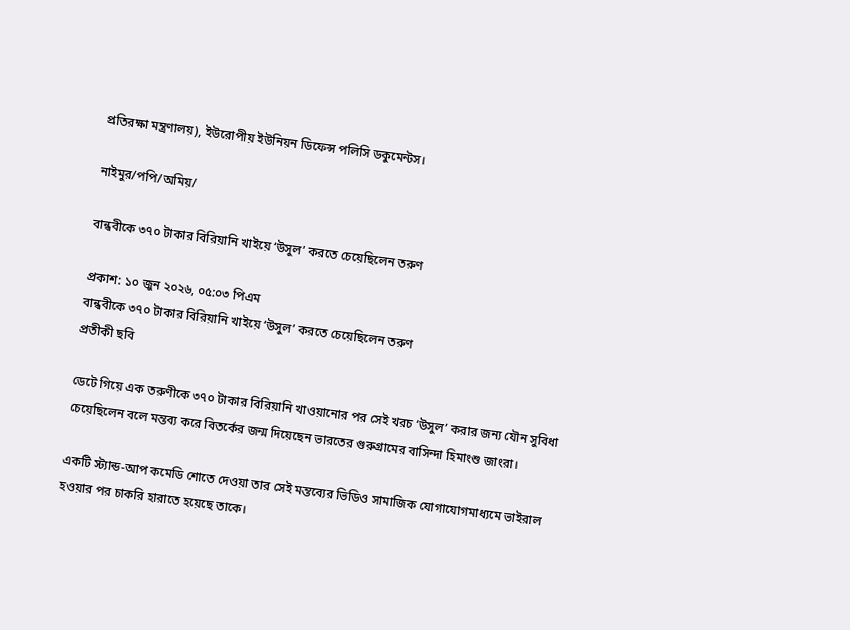প্রতিরক্ষা মন্ত্রণালয়), ইউরোপীয় ইউনিয়ন ডিফেন্স পলিসি ডকুমেন্টস।

নাইমুর/পপি/অমিয়/

বান্ধবীকে ৩৭০ টাকার বিরিয়ানি খাইয়ে ‘উসুল’ করতে চেয়েছিলেন তরুণ

প্রকাশ: ১০ জুন ২০২৬, ০৫:০৩ পিএম
বান্ধবীকে ৩৭০ টাকার বিরিয়ানি খাইয়ে ‘উসুল’ করতে চেয়েছিলেন তরুণ
প্রতীকী ছবি

ডেটে গিয়ে এক তরুণীকে ৩৭০ টাকার বিরিয়ানি খাওয়ানোর পর সেই খরচ ‘উসুল’ করার জন্য যৌন সুবিধা চেয়েছিলেন বলে মন্তব্য করে বিতর্কের জন্ম দিয়েছেন ভারতের গুরুগ্রামের বাসিন্দা হিমাংশু জাংরা।

একটি স্ট্যান্ড-আপ কমেডি শোতে দেওয়া তার সেই মন্তব্যের ভিডিও সামাজিক যোগাযোগমাধ্যমে ভাইরাল হওয়ার পর চাকরি হারাতে হয়েছে তাকে।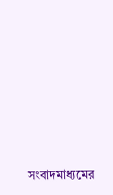সংবাদমাধ্যমের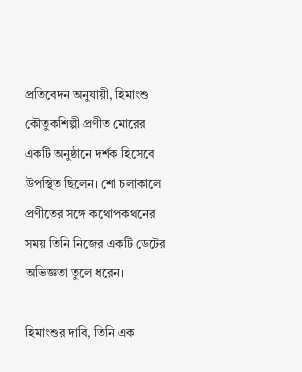প্রতিবেদন অনুযায়ী, হিমাংশু কৌতুকশিল্পী প্রণীত মোরের একটি অনুষ্ঠানে দর্শক হিসেবে উপস্থিত ছিলেন। শো চলাকালে প্রণীতের সঙ্গে কথোপকথনের সময় তিনি নিজের একটি ডেটের অভিজ্ঞতা তুলে ধরেন।

হিমাংশুর দাবি, তিনি এক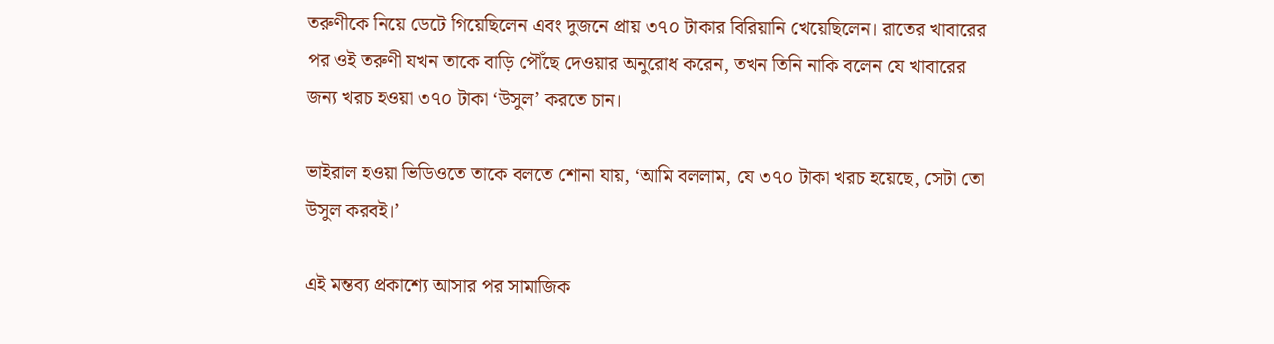তরুণীকে নিয়ে ডেটে গিয়েছিলেন এবং দুজনে প্রায় ৩৭০ টাকার বিরিয়ানি খেয়েছিলেন। রাতের খাবারের পর ওই তরুণী যখন তাকে বাড়ি পৌঁছে দেওয়ার অনুরোধ করেন, তখন তিনি নাকি বলেন যে খাবারের জন্য খরচ হওয়া ৩৭০ টাকা ‘উসুল’ করতে চান।

ভাইরাল হওয়া ভিডিওতে তাকে বলতে শোনা যায়, ‘আমি বললাম, যে ৩৭০ টাকা খরচ হয়েছে, সেটা তো উসুল করবই।’

এই মন্তব্য প্রকাশ্যে আসার পর সামাজিক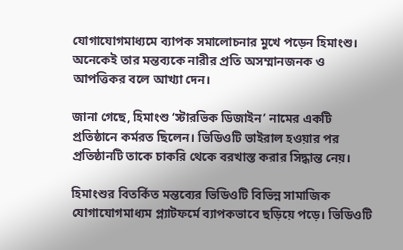যোগাযোগমাধ্যমে ব্যাপক সমালোচনার মুখে পড়েন হিমাংশু। অনেকেই তার মন্তব্যকে নারীর প্রতি অসম্মানজনক ও আপত্তিকর বলে আখ্যা দেন।

জানা গেছে, হিমাংশু ‘স্টারভিক ডিজাইন’ নামের একটি প্রতিষ্ঠানে কর্মরত ছিলেন। ভিডিওটি ভাইরাল হওয়ার পর প্রতিষ্ঠানটি তাকে চাকরি থেকে বরখাস্ত করার সিদ্ধান্ত নেয়।

হিমাংশুর বিতর্কিত মন্তব্যের ভিডিওটি বিভিন্ন সামাজিক যোগাযোগমাধ্যম প্ল্যাটফর্মে ব্যাপকভাবে ছড়িয়ে পড়ে। ভিডিওটি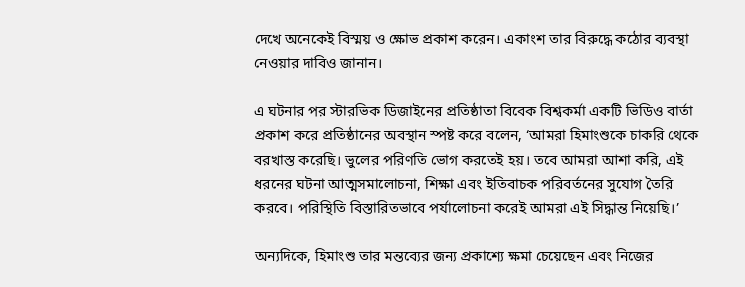দেখে অনেকেই বিস্ময় ও ক্ষোভ প্রকাশ করেন। একাংশ তার বিরুদ্ধে কঠোর ব্যবস্থা নেওয়ার দাবিও জানান।

এ ঘটনার পর স্টারভিক ডিজাইনের প্রতিষ্ঠাতা বিবেক বিশ্বকর্মা একটি ভিডিও বার্তা প্রকাশ করে প্রতিষ্ঠানের অবস্থান স্পষ্ট করে বলেন, ‘আমরা হিমাংশুকে চাকরি থেকে বরখাস্ত করেছি। ভুলের পরিণতি ভোগ করতেই হয়। তবে আমরা আশা করি, এই ধরনের ঘটনা আত্মসমালোচনা, শিক্ষা এবং ইতিবাচক পরিবর্তনের সুযোগ তৈরি করবে। পরিস্থিতি বিস্তারিতভাবে পর্যালোচনা করেই আমরা এই সিদ্ধান্ত নিয়েছি।’

অন্যদিকে, হিমাংশু তার মন্তব্যের জন্য প্রকাশ্যে ক্ষমা চেয়েছেন এবং নিজের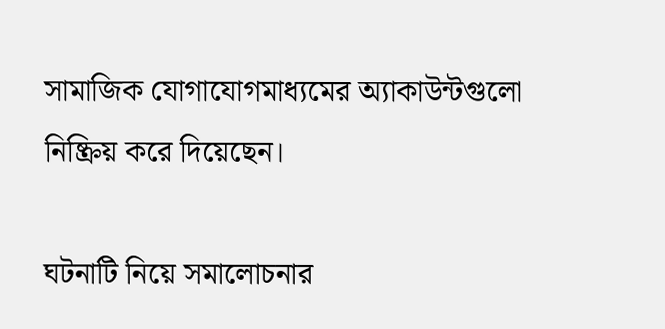সামাজিক যোগাযোগমাধ্যমের অ্যাকাউন্টগুলো নিষ্ক্রিয় করে দিয়েছেন।

ঘটনাটি নিয়ে সমালোচনার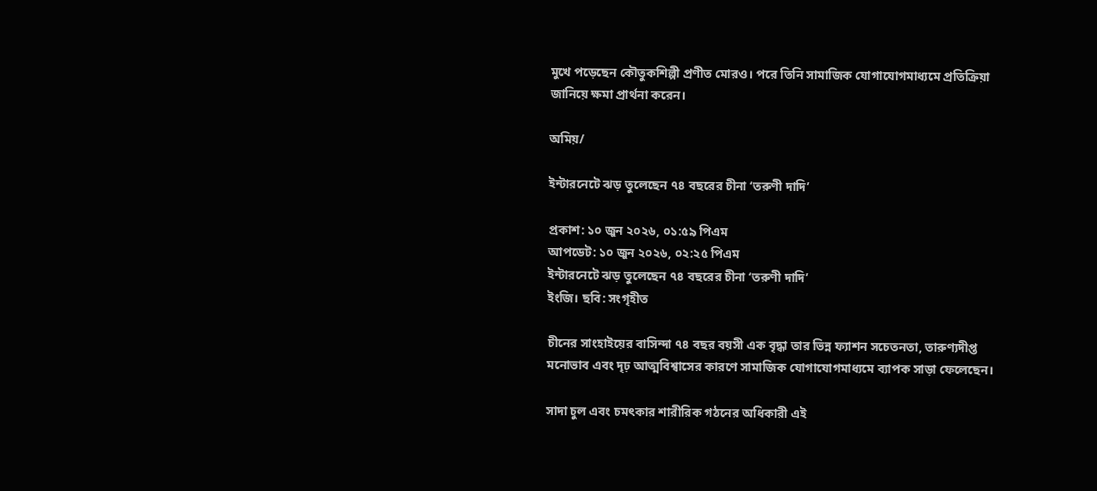মুখে পড়েছেন কৌতুকশিল্পী প্রণীত মোরও। পরে তিনি সামাজিক যোগাযোগমাধ্যমে প্রতিক্রিয়া জানিয়ে ক্ষমা প্রার্থনা করেন।

অমিয়/

ইন্টারনেটে ঝড় তুলেছেন ৭৪ বছরের চীনা ‘তরুণী দাদি’

প্রকাশ: ১০ জুন ২০২৬, ০১:৫৯ পিএম
আপডেট: ১০ জুন ২০২৬, ০২:২৫ পিএম
ইন্টারনেটে ঝড় তুলেছেন ৭৪ বছরের চীনা ‘তরুণী দাদি’
ইংজি। ছবি: সংগৃহীত

চীনের সাংহাইয়ের বাসিন্দা ৭৪ বছর বয়সী এক বৃদ্ধা তার ভিন্ন ফ্যাশন সচেতনতা, তারুণ্যদীপ্ত মনোভাব এবং দৃঢ় আত্মবিশ্বাসের কারণে সামাজিক যোগাযোগমাধ্যমে ব্যাপক সাড়া ফেলেছেন।

সাদা চুল এবং চমৎকার শারীরিক গঠনের অধিকারী এই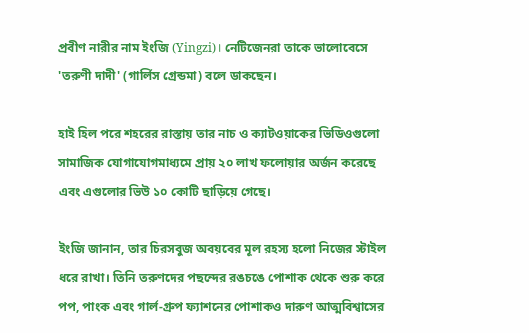প্রবীণ নারীর নাম ইংজি (Yingzi)। নেটিজেনরা তাকে ভালোবেসে 'তরুণী দাদী' (গার্লিস গ্রেন্ডমা) বলে ডাকছেন।

হাই হিল পরে শহরের রাস্তায় তার নাচ ও ক্যাটওয়াকের ভিডিওগুলো সামাজিক যোগাযোগমাধ্যমে প্রায় ২০ লাখ ফলোয়ার অর্জন করেছে এবং এগুলোর ভিউ ১০ কোটি ছাড়িয়ে গেছে।

ইংজি জানান, তার চিরসবুজ অবয়বের মূল রহস্য হলো নিজের স্টাইল ধরে রাখা। তিনি তরুণদের পছন্দের রঙচঙে পোশাক থেকে শুরু করে পপ, পাংক এবং গার্ল-গ্রুপ ফ্যাশনের পোশাকও দারুণ আত্মবিশ্বাসের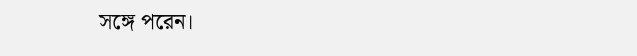সঙ্গে পরেন।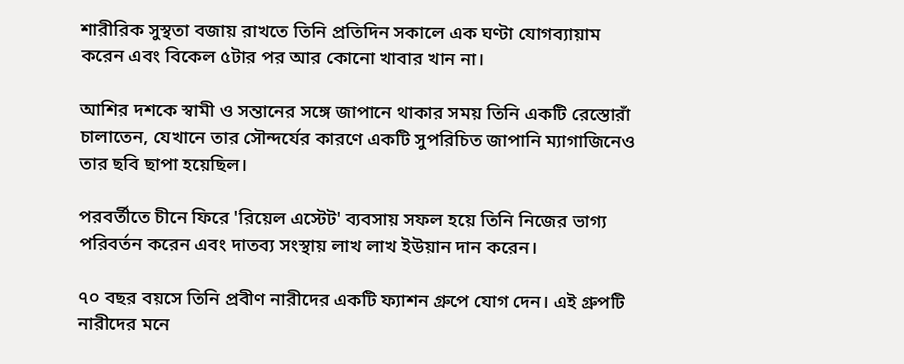শারীরিক সুস্থতা বজায় রাখতে তিনি প্রতিদিন সকালে এক ঘণ্টা যোগব্যায়াম করেন এবং বিকেল ৫টার পর আর কোনো খাবার খান না।

আশির দশকে স্বামী ও সন্তানের সঙ্গে জাপানে থাকার সময় তিনি একটি রেস্তোরাঁ চালাতেন, যেখানে তার সৌন্দর্যের কারণে একটি সুপরিচিত জাপানি ম্যাগাজিনেও তার ছবি ছাপা হয়েছিল।

পরবর্তীতে চীনে ফিরে 'রিয়েল এস্টেট' ব্যবসায় সফল হয়ে তিনি নিজের ভাগ্য পরিবর্তন করেন এবং দাতব্য সংস্থায় লাখ লাখ ইউয়ান দান করেন।

৭০ বছর বয়সে তিনি প্রবীণ নারীদের একটি ফ্যাশন গ্রুপে যোগ দেন। এই গ্রুপটি নারীদের মনে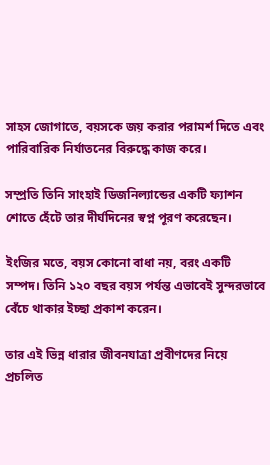সাহস জোগাতে, বয়সকে জয় করার পরামর্শ দিতে এবং পারিবারিক নির্যাতনের বিরুদ্ধে কাজ করে।

সম্প্রতি তিনি সাংহাই ডিজনিল্যান্ডের একটি ফ্যাশন শোতে হেঁটে তার দীর্ঘদিনের স্বপ্ন পূরণ করেছেন।

ইংজির মতে, বয়স কোনো বাধা নয়, বরং একটি সম্পদ। তিনি ১২০ বছর বয়স পর্যন্ত এভাবেই সুন্দরভাবে বেঁচে থাকার ইচ্ছা প্রকাশ করেন।

তার এই ভিন্ন ধারার জীবনযাত্রা প্রবীণদের নিয়ে প্রচলিত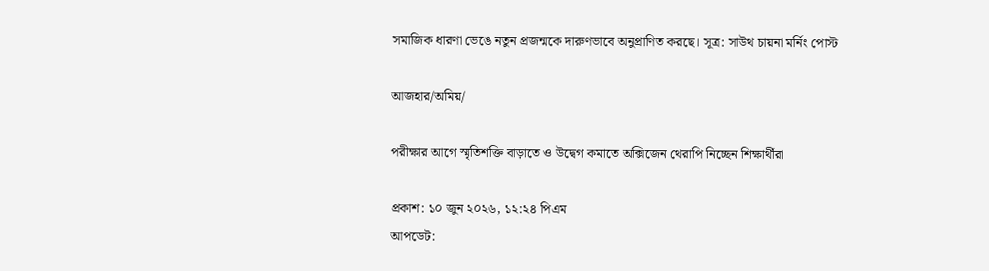সমাজিক ধারণা ভেঙে নতুন প্রজন্মকে দারুণভাবে অনুপ্রাণিত করছে। সূত্র: সাউথ চায়না মর্নিং পোস্ট

আজহার/অমিয়/

পরীক্ষার আগে স্মৃতিশক্তি বাড়াতে ও উদ্বেগ কমাতে অক্সিজেন থেরাপি নিচ্ছেন শিক্ষার্থীরা

প্রকাশ: ১০ জুন ২০২৬, ১২:২৪ পিএম
আপডেট: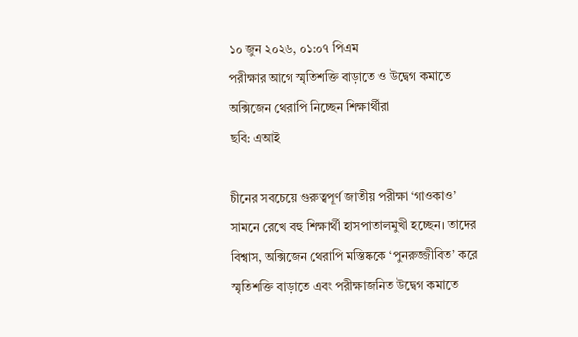১০ জুন ২০২৬, ০১:০৭ পিএম
পরীক্ষার আগে স্মৃতিশক্তি বাড়াতে ও উদ্বেগ কমাতে অক্সিজেন থেরাপি নিচ্ছেন শিক্ষার্থীরা
ছবি: এআই

চীনের সবচেয়ে গুরুত্বপূর্ণ জাতীয় পরীক্ষা ‘গাওকাও’ সামনে রেখে বহু শিক্ষার্থী হাসপাতালমুখী হচ্ছেন। তাদের বিশ্বাস, অক্সিজেন থেরাপি মস্তিষ্ককে ‘পুনরুজ্জীবিত’ করে স্মৃতিশক্তি বাড়াতে এবং পরীক্ষাজনিত উদ্বেগ কমাতে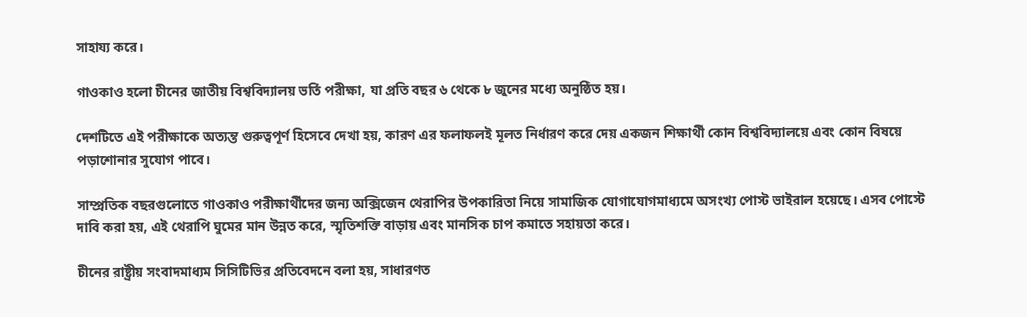সাহায্য করে।

গাওকাও হলো চীনের জাতীয় বিশ্ববিদ্যালয় ভর্তি পরীক্ষা, যা প্রতি বছর ৬ থেকে ৮ জুনের মধ্যে অনুষ্ঠিত হয়।

দেশটিতে এই পরীক্ষাকে অত্যন্ত গুরুত্বপূর্ণ হিসেবে দেখা হয়, কারণ এর ফলাফলই মূলত নির্ধারণ করে দেয় একজন শিক্ষার্থী কোন বিশ্ববিদ্যালয়ে এবং কোন বিষয়ে পড়াশোনার সুযোগ পাবে।

সাম্প্রতিক বছরগুলোতে গাওকাও পরীক্ষার্থীদের জন্য অক্সিজেন থেরাপির উপকারিতা নিয়ে সামাজিক যোগাযোগমাধ্যমে অসংখ্য পোস্ট ভাইরাল হয়েছে। এসব পোস্টে দাবি করা হয়, এই থেরাপি ঘুমের মান উন্নত করে, স্মৃতিশক্তি বাড়ায় এবং মানসিক চাপ কমাতে সহায়তা করে।

চীনের রাষ্ট্রীয় সংবাদমাধ্যম সিসিটিভির প্রতিবেদনে বলা হয়, সাধারণত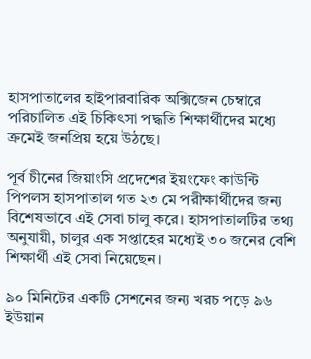হাসপাতালের হাইপারবারিক অক্সিজেন চেম্বারে পরিচালিত এই চিকিৎসা পদ্ধতি শিক্ষার্থীদের মধ্যে ক্রমেই জনপ্রিয় হয়ে উঠছে।

পূর্ব চীনের জিয়াংসি প্রদেশের ইয়ংফেং কাউন্টি পিপলস হাসপাতাল গত ২৩ মে পরীক্ষার্থীদের জন্য বিশেষভাবে এই সেবা চালু করে। হাসপাতালটির তথ্য অনুযায়ী, চালুর এক সপ্তাহের মধ্যেই ৩০ জনের বেশি শিক্ষার্থী এই সেবা নিয়েছেন।

৯০ মিনিটের একটি সেশনের জন্য খরচ পড়ে ৯৬ ইউয়ান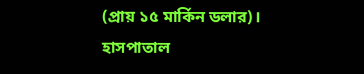(প্রায় ১৫ মার্কিন ডলার)। হাসপাতাল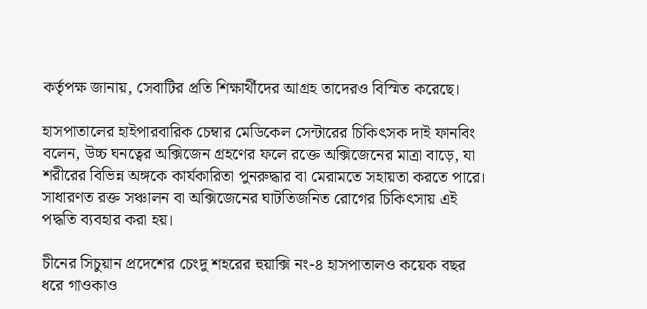কর্তৃপক্ষ জানায়, সেবাটির প্রতি শিক্ষার্থীদের আগ্রহ তাদেরও বিস্মিত করেছে।

হাসপাতালের হাইপারবারিক চেম্বার মেডিকেল সেন্টারের চিকিৎসক দাই ফানবিং বলেন, উচ্চ ঘনত্বের অক্সিজেন গ্রহণের ফলে রক্তে অক্সিজেনের মাত্রা বাড়ে, যা শরীরের বিভিন্ন অঙ্গকে কার্যকারিতা পুনরুদ্ধার বা মেরামতে সহায়তা করতে পারে। সাধারণত রক্ত সঞ্চালন বা অক্সিজেনের ঘাটতিজনিত রোগের চিকিৎসায় এই পদ্ধতি ব্যবহার করা হয়।

চীনের সিচুয়ান প্রদেশের চেংদু শহরের হুয়াক্সি নং-৪ হাসপাতালও কয়েক বছর ধরে গাওকাও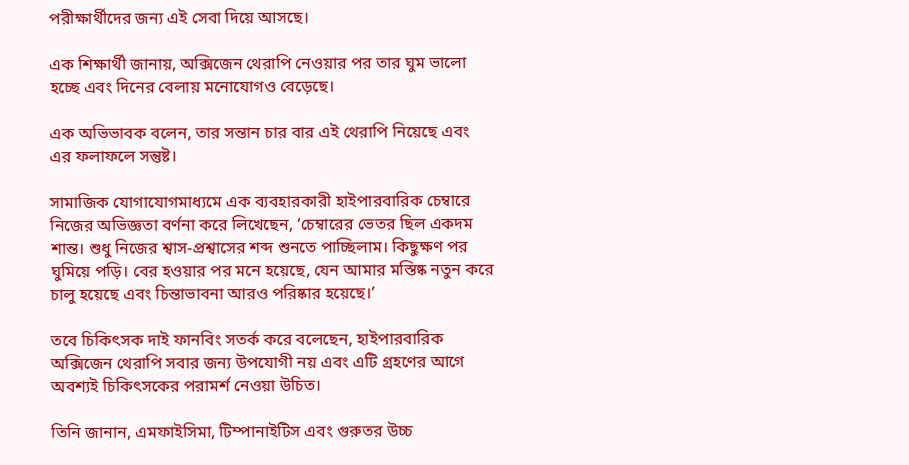পরীক্ষার্থীদের জন্য এই সেবা দিয়ে আসছে।

এক শিক্ষার্থী জানায়, অক্সিজেন থেরাপি নেওয়ার পর তার ঘুম ভালো হচ্ছে এবং দিনের বেলায় মনোযোগও বেড়েছে।

এক অভিভাবক বলেন, তার সন্তান চার বার এই থেরাপি নিয়েছে এবং এর ফলাফলে সন্তুষ্ট।

সামাজিক যোগাযোগমাধ্যমে এক ব্যবহারকারী হাইপারবারিক চেম্বারে নিজের অভিজ্ঞতা বর্ণনা করে লিখেছেন, ‘চেম্বারের ভেতর ছিল একদম শান্ত। শুধু নিজের শ্বাস-প্রশ্বাসের শব্দ শুনতে পাচ্ছিলাম। কিছুক্ষণ পর ঘুমিয়ে পড়ি। বের হওয়ার পর মনে হয়েছে, যেন আমার মস্তিষ্ক নতুন করে চালু হয়েছে এবং চিন্তাভাবনা আরও পরিষ্কার হয়েছে।’

তবে চিকিৎসক দাই ফানবিং সতর্ক করে বলেছেন, হাইপারবারিক অক্সিজেন থেরাপি সবার জন্য উপযোগী নয় এবং এটি গ্রহণের আগে অবশ্যই চিকিৎসকের পরামর্শ নেওয়া উচিত।

তিনি জানান, এমফাইসিমা, টিম্পানাইটিস এবং গুরুতর উচ্চ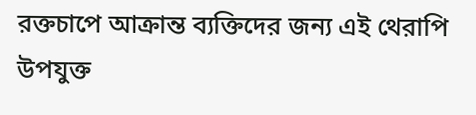রক্তচাপে আক্রান্ত ব্যক্তিদের জন্য এই থেরাপি উপযুক্ত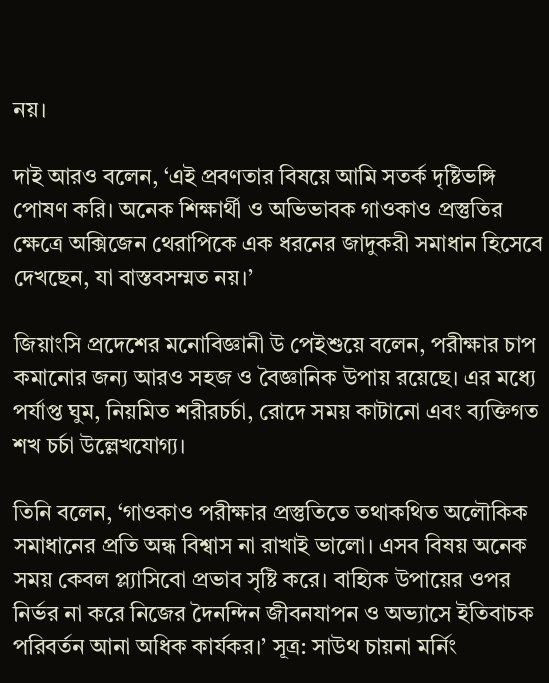নয়।

দাই আরও বলেন, ‘এই প্রবণতার বিষয়ে আমি সতর্ক দৃষ্টিভঙ্গি পোষণ করি। অনেক শিক্ষার্থী ও অভিভাবক গাওকাও প্রস্তুতির ক্ষেত্রে অক্সিজেন থেরাপিকে এক ধরনের জাদুকরী সমাধান হিসেবে দেখছেন, যা বাস্তবসম্মত নয়।’

জিয়াংসি প্রদেশের মনোবিজ্ঞানী উ পেইশুয়ে বলেন, পরীক্ষার চাপ কমানোর জন্য আরও সহজ ও বৈজ্ঞানিক উপায় রয়েছে। এর মধ্যে পর্যাপ্ত ঘুম, নিয়মিত শরীরচর্চা, রোদে সময় কাটানো এবং ব্যক্তিগত শখ চর্চা উল্লেখযোগ্য।

তিনি বলেন, ‘গাওকাও পরীক্ষার প্রস্তুতিতে তথাকথিত অলৌকিক সমাধানের প্রতি অন্ধ বিশ্বাস না রাখাই ভালো। এসব বিষয় অনেক সময় কেবল প্ল্যাসিবো প্রভাব সৃষ্টি করে। বাহ্যিক উপায়ের ওপর নির্ভর না করে নিজের দৈনন্দিন জীবনযাপন ও অভ্যাসে ইতিবাচক পরিবর্তন আনা অধিক কার্যকর।’ সূত্র: সাউথ চায়না মর্নিং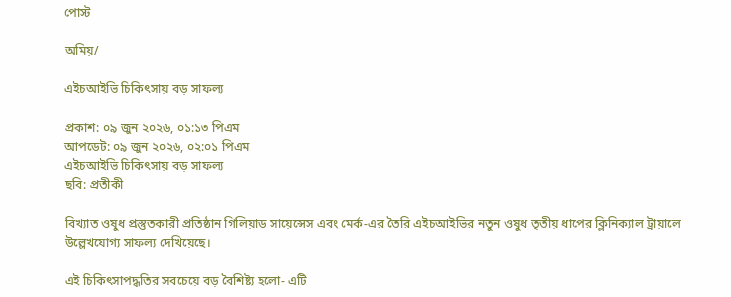পোস্ট

অমিয়/

এইচআইভি চিকিৎসায় বড় সাফল্য

প্রকাশ: ০৯ জুন ২০২৬, ০১:১৩ পিএম
আপডেট: ০৯ জুন ২০২৬, ০২:০১ পিএম
এইচআইভি চিকিৎসায় বড় সাফল্য
ছবি: প্রতীকী

বিখ্যাত ওষুধ প্রস্তুতকারী প্রতিষ্ঠান গিলিয়াড সায়েন্সেস এবং মের্ক-এর তৈরি এইচআইভির নতুন ওষুধ তৃতীয় ধাপের ক্লিনিক্যাল ট্রায়ালে উল্লেখযোগ্য সাফল্য দেখিয়েছে।

এই চিকিৎসাপদ্ধতির সবচেয়ে বড় বৈশিষ্ট্য হলো- এটি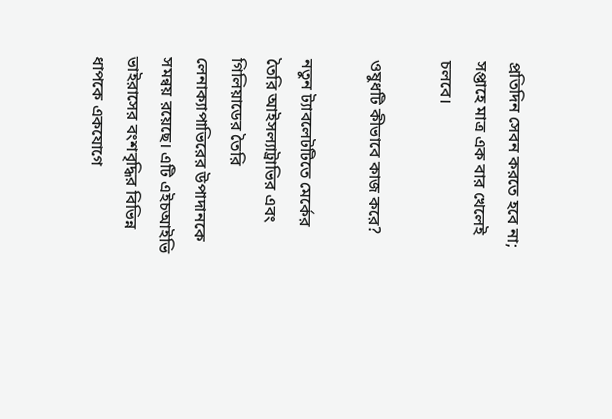প্রতিদিন সেবন করতে হবে না; সপ্তাহে মাত্র এক বার খেলেই চলবে।

ওষুধটি কীভাবে কাজ করে?

নতুন ট্যাবলেটটিতে মের্কের তৈরি আইসল্যাট্রাভির এবং গিলিয়াডের তৈরি লেনাক্যাপাভিরের উপাদানকে সমন্বয় রয়েছে। এটি এইচআইভি ভাইরাসের বংশবৃদ্ধির বিভিন্ন ধাপকে একযোগে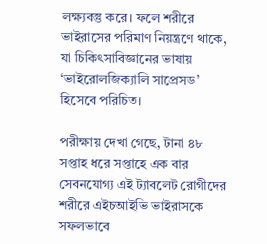লক্ষ্যবস্তু করে। ফলে শরীরে ভাইরাসের পরিমাণ নিয়ন্ত্রণে থাকে, যা চিকিৎসাবিজ্ঞানের ভাষায় ‘ভাইরোলজিক্যালি সাপ্রেসড’ হিসেবে পরিচিত।

পরীক্ষায় দেখা গেছে, টানা ৪৮ সপ্তাহ ধরে সপ্তাহে এক বার সেবনযোগ্য এই ট্যাবলেট রোগীদের শরীরে এইচআইভি ভাইরাসকে সফলভাবে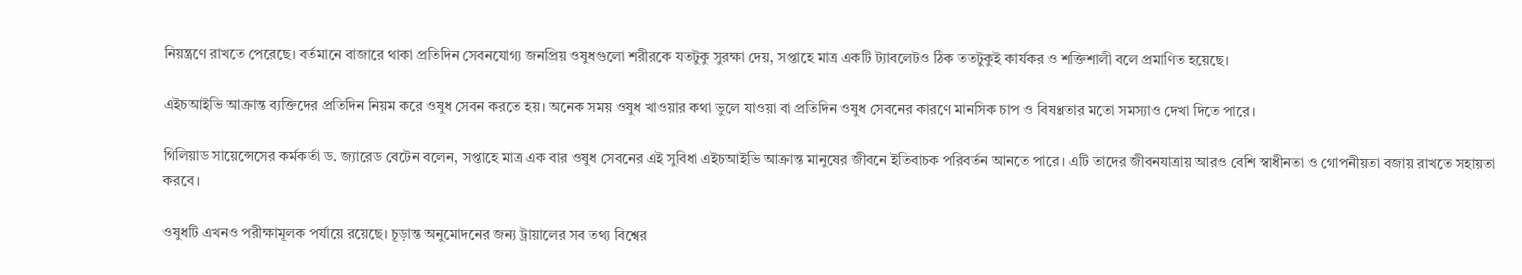নিয়ন্ত্রণে রাখতে পেরেছে। বর্তমানে বাজারে থাকা প্রতিদিন সেবনযোগ্য জনপ্রিয় ওষুধগুলো শরীরকে যতটুকু সুরক্ষা দেয়, সপ্তাহে মাত্র একটি ট্যাবলেটও ঠিক ততটুকুই কার্যকর ও শক্তিশালী বলে প্রমাণিত হয়েছে।

এইচআইভি আক্রান্ত ব্যক্তিদের প্রতিদিন নিয়ম করে ওষুধ সেবন করতে হয়। অনেক সময় ওষুধ খাওয়ার কথা ভুলে যাওয়া বা প্রতিদিন ওষুধ সেবনের কারণে মানসিক চাপ ও বিষণ্ণতার মতো সমস্যাও দেখা দিতে পারে।

গিলিয়াড সায়েন্সেসের কর্মকর্তা ড. জ্যারেড বেটেন বলেন, সপ্তাহে মাত্র এক বার ওষুধ সেবনের এই সুবিধা এইচআইভি আক্রান্ত মানুষের জীবনে ইতিবাচক পরিবর্তন আনতে পারে। এটি তাদের জীবনযাত্রায় আরও বেশি স্বাধীনতা ও গোপনীয়তা বজায় রাখতে সহায়তা করবে।

ওষুধটি এখনও পরীক্ষামূলক পর্যায়ে রয়েছে। চূড়ান্ত অনুমোদনের জন্য ট্রায়ালের সব তথ্য বিশ্বের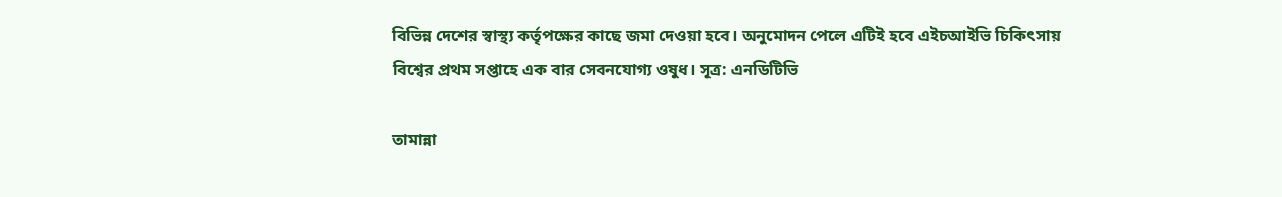বিভিন্ন দেশের স্বাস্থ্য কর্তৃপক্ষের কাছে জমা দেওয়া হবে। অনুমোদন পেলে এটিই হবে এইচআইভি চিকিৎসায় বিশ্বের প্রথম সপ্তাহে এক বার সেবনযোগ্য ওষুধ। সূত্র: এনডিটিভি

তামান্না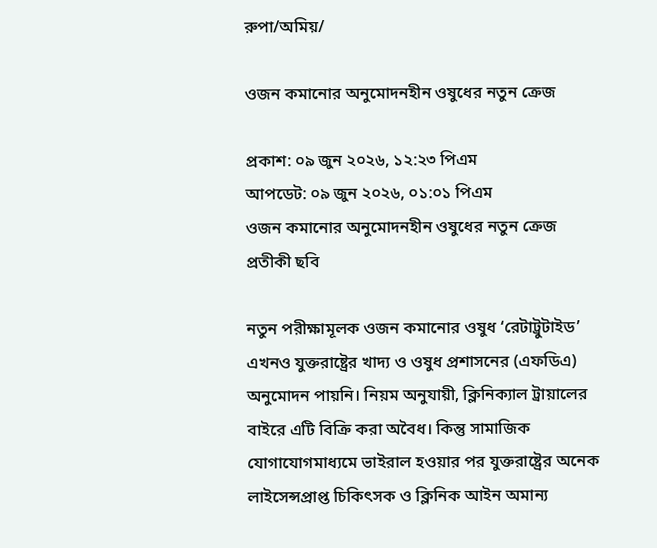রুপা/অমিয়/

ওজন কমানোর অনুমোদনহীন ওষুধের নতুন ক্রেজ

প্রকাশ: ০৯ জুন ২০২৬, ১২:২৩ পিএম
আপডেট: ০৯ জুন ২০২৬, ০১:০১ পিএম
ওজন কমানোর অনুমোদনহীন ওষুধের নতুন ক্রেজ
প্রতীকী ছবি

নতুন পরীক্ষামূলক ওজন কমানোর ওষুধ ‘রেটাট্রুটাইড’ এখনও যুক্তরাষ্ট্রের খাদ্য ও ওষুধ প্রশাসনের (এফডিএ) অনুমোদন পায়নি। নিয়ম অনুযায়ী, ক্লিনিক্যাল ট্রায়ালের বাইরে এটি বিক্রি করা অবৈধ। কিন্তু সামাজিক যোগাযোগমাধ্যমে ভাইরাল হওয়ার পর যুক্তরাষ্ট্রের অনেক লাইসেন্সপ্রাপ্ত চিকিৎসক ও ক্লিনিক আইন অমান্য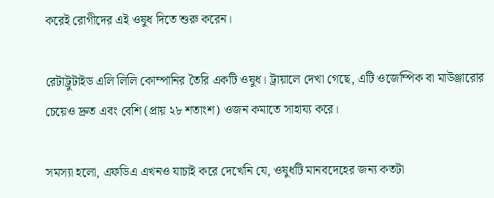করেই রোগীদের এই ওষুধ দিতে শুরু করেন।

রেটাট্রুটাইড এলি লিলি কোম্পানির তৈরি একটি ওষুধ। ট্রায়ালে দেখা গেছে, এটি ওজেম্পিক বা মাউঞ্জারোর চেয়েও দ্রুত এবং বেশি (প্রায় ২৮ শতাংশ) ওজন কমাতে সাহায্য করে।

সমস্যা হলো, এফডিএ এখনও যাচাই করে দেখেনি যে, ওষুধটি মানবদেহের জন্য কতটা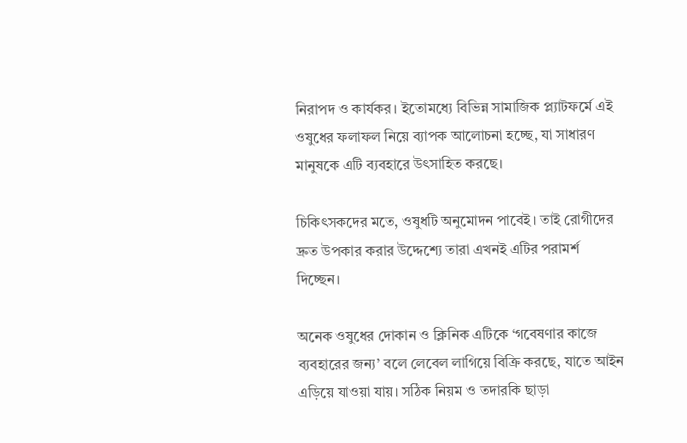নিরাপদ ও কার্যকর। ইতোমধ্যে বিভিন্ন সামাজিক প্ল্যাটফর্মে এই ওষুধের ফলাফল নিয়ে ব্যাপক আলোচনা হচ্ছে, যা সাধারণ মানুষকে এটি ব্যবহারে উৎসাহিত করছে।

চিকিৎসকদের মতে, ওষুধটি অনুমোদন পাবেই। তাই রোগীদের দ্রুত উপকার করার উদ্দেশ্যে তারা এখনই এটির পরামর্শ দিচ্ছেন।

অনেক ওষুধের দোকান ও ক্লিনিক এটিকে ‘গবেষণার কাজে ব্যবহারের জন্য’ বলে লেবেল লাগিয়ে বিক্রি করছে, যাতে আইন এড়িয়ে যাওয়া যায়। সঠিক নিয়ম ও তদারকি ছাড়া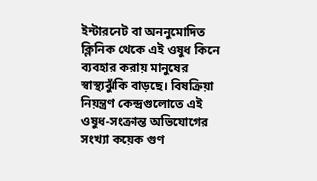ইন্টারনেট বা অননুমোদিত ক্লিনিক থেকে এই ওষুধ কিনে ব্যবহার করায় মানুষের স্বাস্থ্যঝুঁকি বাড়ছে। বিষক্রিয়া নিয়ন্ত্রণ কেন্দ্রগুলোতে এই ওষুধ-সংক্রান্ত অভিযোগের সংখ্যা কয়েক গুণ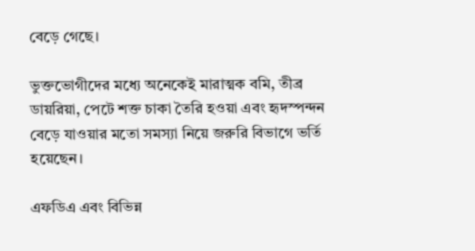বেড়ে গেছে।

ভুক্তভোগীদের মধ্যে অনেকেই মারাত্মক বমি, তীব্র ডায়রিয়া, পেটে শক্ত চাকা তৈরি হওয়া এবং হৃদস্পন্দন বেড়ে যাওয়ার মতো সমস্যা নিয়ে জরুরি বিভাগে ভর্তি হয়েছেন।

এফডিএ এবং বিভিন্ন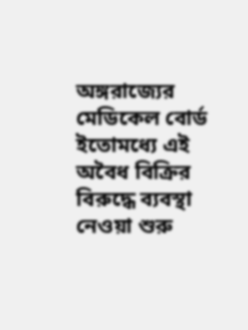অঙ্গরাজ্যের মেডিকেল বোর্ড ইতোমধ্যে এই অবৈধ বিক্রির বিরুদ্ধে ব্যবস্থা নেওয়া শুরু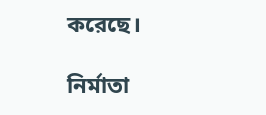করেছে।

নির্মাতা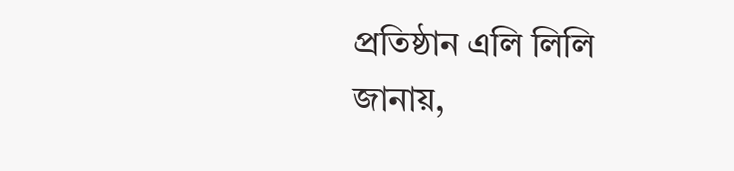প্রতিষ্ঠান এলি লিলি জানায়,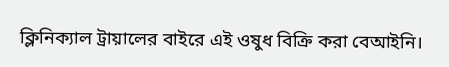ক্লিনিক্যাল ট্রায়ালের বাইরে এই ওষুধ বিক্রি করা বেআইনি।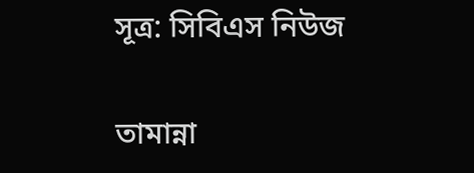সূত্র: সিবিএস নিউজ

তামান্না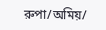রুপা/অমিয়/